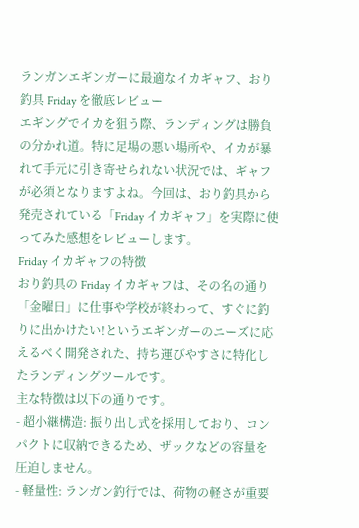ランガンエギンガーに最適なイカギャフ、おり釣具 Friday を徹底レビュー
エギングでイカを狙う際、ランディングは勝負の分かれ道。特に足場の悪い場所や、イカが暴れて手元に引き寄せられない状況では、ギャフが必須となりますよね。今回は、おり釣具から発売されている「Friday イカギャフ」を実際に使ってみた感想をレビューします。
Friday イカギャフの特徴
おり釣具の Friday イカギャフは、その名の通り「金曜日」に仕事や学校が終わって、すぐに釣りに出かけたい!というエギンガーのニーズに応えるべく開発された、持ち運びやすさに特化したランディングツールです。
主な特徴は以下の通りです。
- 超小継構造: 振り出し式を採用しており、コンパクトに収納できるため、ザックなどの容量を圧迫しません。
- 軽量性: ランガン釣行では、荷物の軽さが重要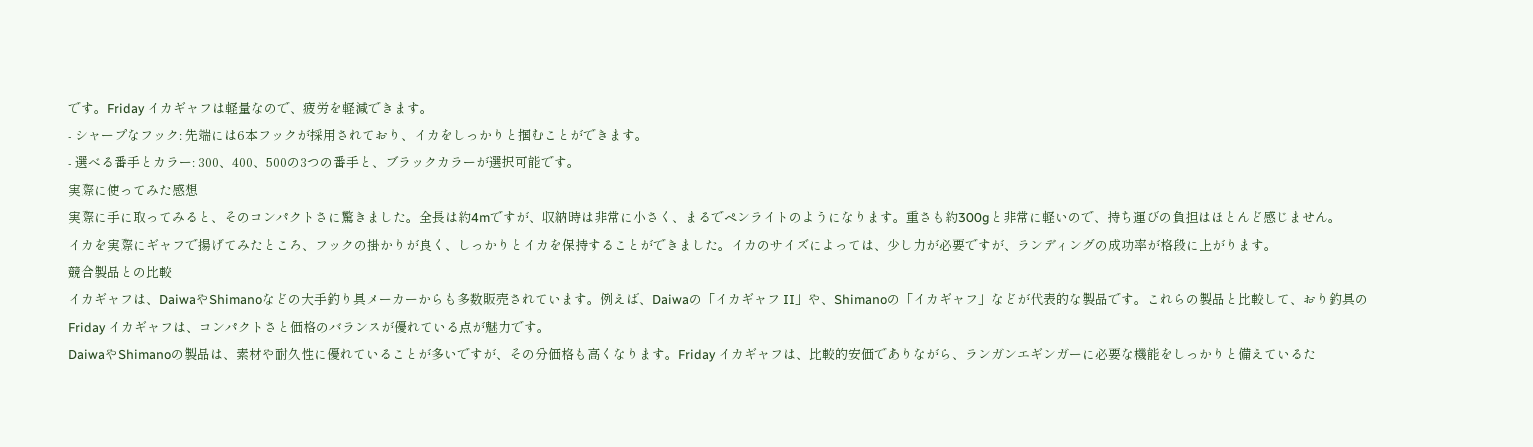です。Friday イカギャフは軽量なので、疲労を軽減できます。
- シャープなフック: 先端には6本フックが採用されており、イカをしっかりと掴むことができます。
- 選べる番手とカラー: 300、400、500の3つの番手と、ブラックカラーが選択可能です。
実際に使ってみた感想
実際に手に取ってみると、そのコンパクトさに驚きました。全長は約4mですが、収納時は非常に小さく、まるでペンライトのようになります。重さも約300gと非常に軽いので、持ち運びの負担はほとんど感じません。
イカを実際にギャフで揚げてみたところ、フックの掛かりが良く、しっかりとイカを保持することができました。イカのサイズによっては、少し力が必要ですが、ランディングの成功率が格段に上がります。
競合製品との比較
イカギャフは、DaiwaやShimanoなどの大手釣り具メーカーからも多数販売されています。例えば、Daiwaの「イカギャフ II」や、Shimanoの「イカギャフ」などが代表的な製品です。これらの製品と比較して、おり釣具の Friday イカギャフは、コンパクトさと価格のバランスが優れている点が魅力です。
DaiwaやShimanoの製品は、素材や耐久性に優れていることが多いですが、その分価格も高くなります。Friday イカギャフは、比較的安価でありながら、ランガンエギンガーに必要な機能をしっかりと備えているた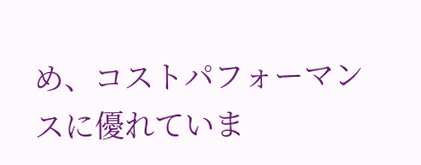め、コストパフォーマンスに優れていま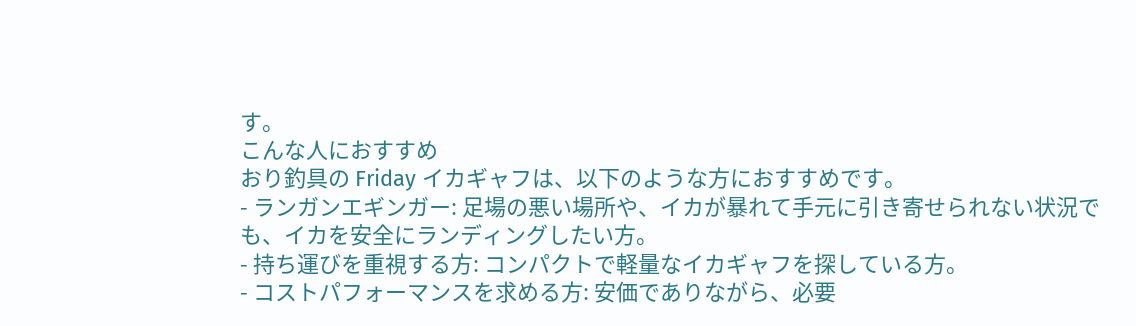す。
こんな人におすすめ
おり釣具の Friday イカギャフは、以下のような方におすすめです。
- ランガンエギンガー: 足場の悪い場所や、イカが暴れて手元に引き寄せられない状況でも、イカを安全にランディングしたい方。
- 持ち運びを重視する方: コンパクトで軽量なイカギャフを探している方。
- コストパフォーマンスを求める方: 安価でありながら、必要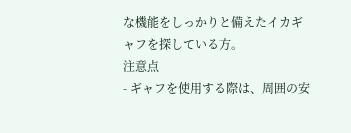な機能をしっかりと備えたイカギャフを探している方。
注意点
- ギャフを使用する際は、周囲の安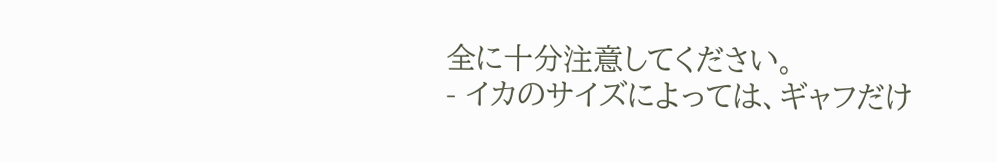全に十分注意してください。
- イカのサイズによっては、ギャフだけ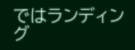ではランディング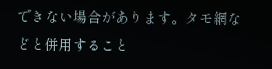できない場合があります。タモ網などと併用すること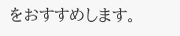をおすすめします。